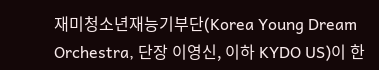재미청소년재능기부단(Korea Young Dream Orchestra, 단장 이영신, 이하 KYDO US)이 한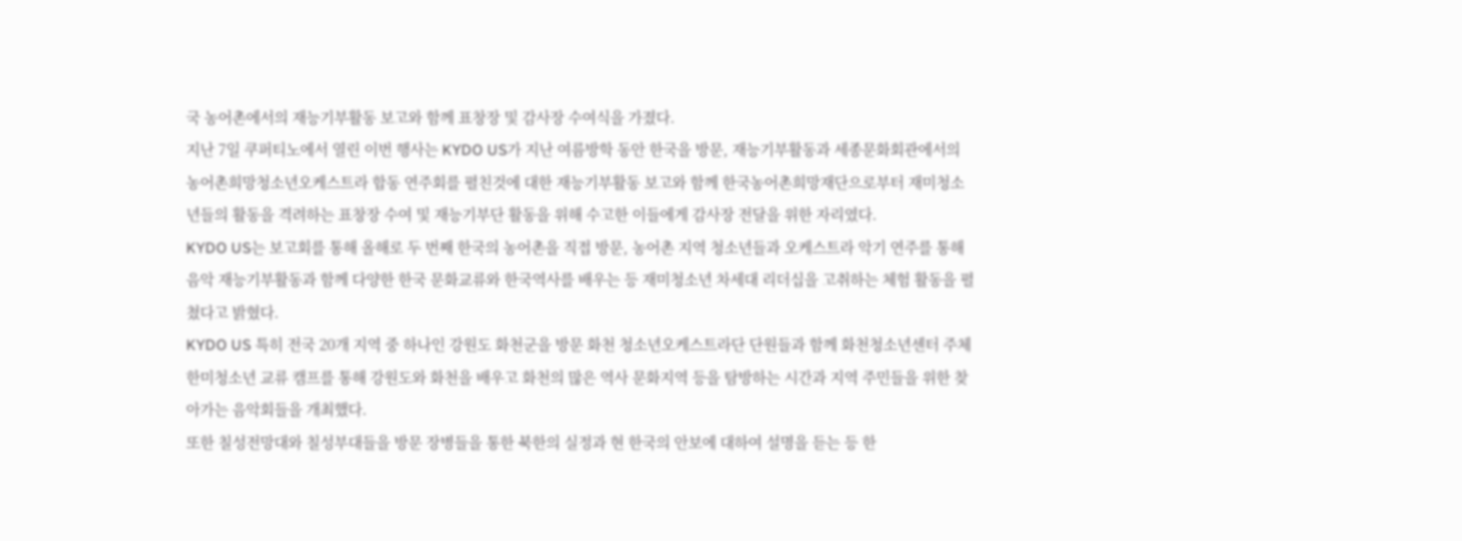국 농어촌에서의 재능기부활동 보고와 함께 표창장 및 감사장 수여식을 가졌다.
지난 7일 쿠퍼티노에서 열린 이번 행사는 KYDO US가 지난 여름방학 동안 한국을 방문, 재능기부활동과 세종문화회관에서의 농어촌희망청소년오케스트라 합동 연주회를 펼친것에 대한 재능기부활동 보고와 함께 한국농어촌희망재단으로부터 재미청소년들의 활동을 격려하는 표창장 수여 및 재능기부단 활동을 위해 수고한 이들에게 감사장 전달을 위한 자리였다.
KYDO US는 보고회를 통해 올해로 두 번째 한국의 농어촌을 직접 방문, 농어촌 지역 청소년들과 오케스트라 악기 연주를 통해 음악 재능기부활동과 함께 다양한 한국 문화교류와 한국역사를 배우는 등 재미청소년 차세대 리더십을 고취하는 체험 활동을 펼쳤다고 밝혔다.
KYDO US 특히 전국 20개 지역 중 하나인 강원도 화천군을 방문 화천 청소년오케스트라단 단원들과 함께 화천청소년센터 주체 한미청소년 교류 캠프를 통해 강원도와 화천을 배우고 화천의 많은 역사 문화지역 등을 탐방하는 시간과 지역 주민들을 위한 찾아가는 음악회들을 개최했다.
또한 칠성전망대와 칠성부대들을 방문 장병들을 통한 북한의 실정과 현 한국의 안보에 대하여 설명을 듣는 등 한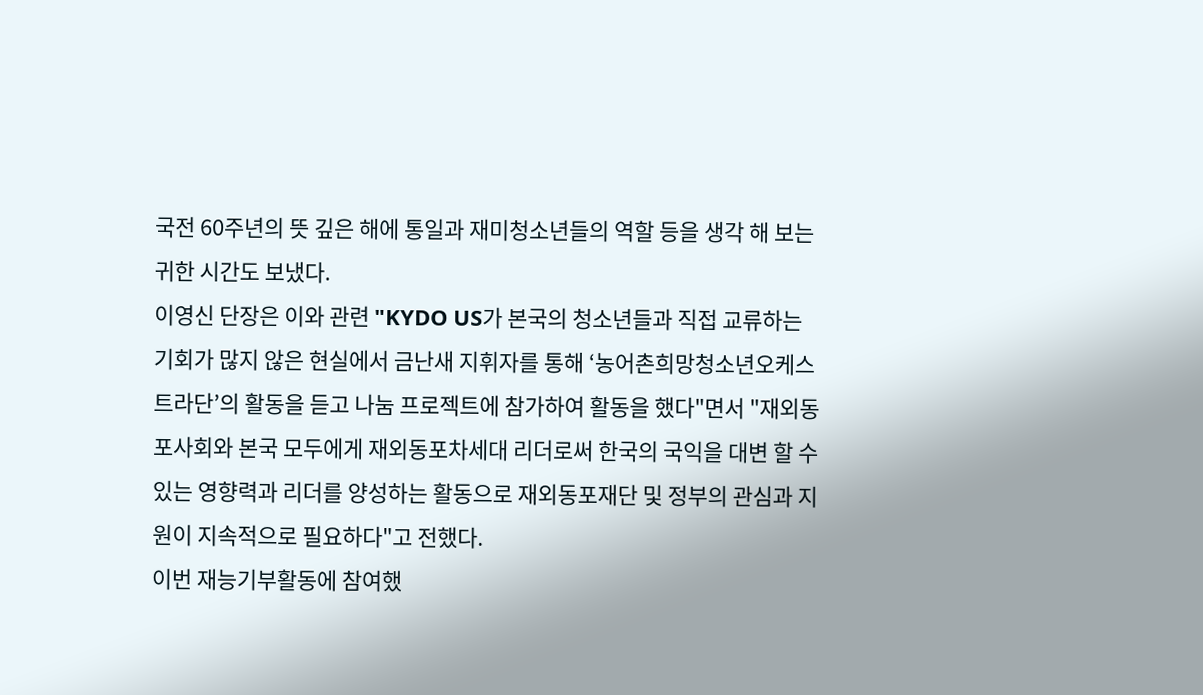국전 60주년의 뜻 깊은 해에 통일과 재미청소년들의 역할 등을 생각 해 보는 귀한 시간도 보냈다.
이영신 단장은 이와 관련 "KYDO US가 본국의 청소년들과 직접 교류하는 기회가 많지 않은 현실에서 금난새 지휘자를 통해 ‘농어촌희망청소년오케스트라단’의 활동을 듣고 나눔 프로젝트에 참가하여 활동을 했다"면서 "재외동포사회와 본국 모두에게 재외동포차세대 리더로써 한국의 국익을 대변 할 수 있는 영향력과 리더를 양성하는 활동으로 재외동포재단 및 정부의 관심과 지원이 지속적으로 필요하다"고 전했다.
이번 재능기부활동에 참여했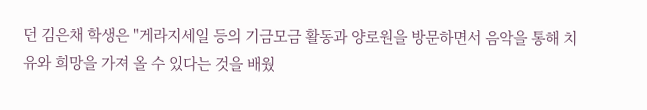던 김은채 학생은 "게라지세일 등의 기금모금 활동과 양로원을 방문하면서 음악을 통해 치유와 희망을 가져 올 수 있다는 것을 배웠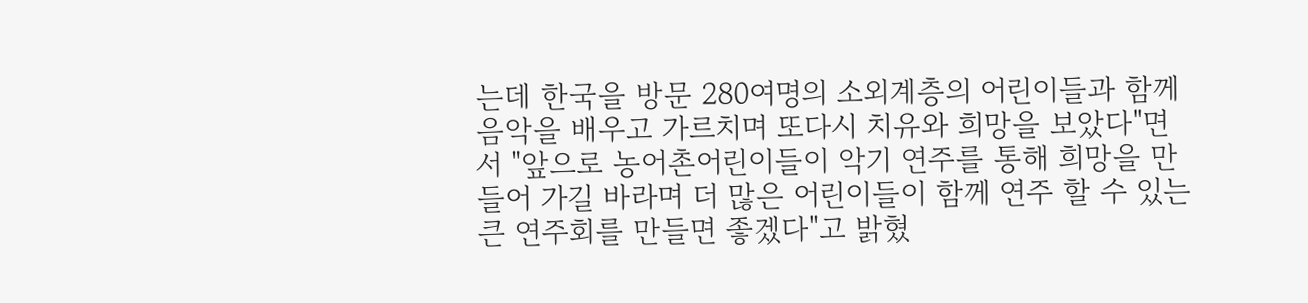는데 한국을 방문 280여명의 소외계층의 어린이들과 함께 음악을 배우고 가르치며 또다시 치유와 희망을 보았다"면서 "앞으로 농어촌어린이들이 악기 연주를 통해 희망을 만들어 가길 바라며 더 많은 어린이들이 함께 연주 할 수 있는 큰 연주회를 만들면 좋겠다"고 밝혔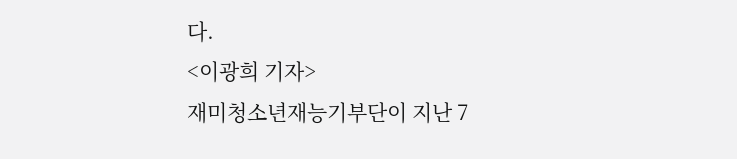다.
<이광희 기자>
재미청소년재능기부단이 지난 7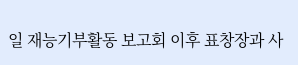일 재능기부활동 보고회 이후 표창장과 사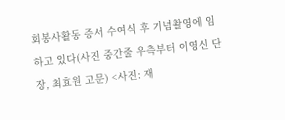회봉사활동 증서 수여식 후 기념촬영에 임하고 있다(사진 중간줄 우측부터 이영신 단장, 최효원 고문) <사진: 재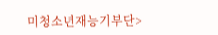미청소년재능기부단>